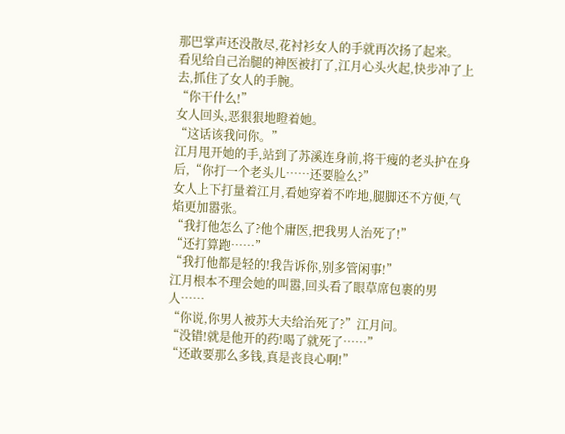那巴掌声还没散尽,花衬衫女人的手就再次扬了起来。
看见给自己治腿的神医被打了,江月心头火起,快步冲了上去,抓住了女人的手腕。
“你干什么!”
女人回头,恶狠狠地瞪着她。
“这话该我问你。”
江月甩开她的手,站到了苏溪连身前,将干瘦的老头护在身后,“你打一个老头儿……还要脸么?”
女人上下打量着江月,看她穿着不咋地,腿脚还不方便,气焰更加嚣张。
“我打他怎么了?他个庸医,把我男人治死了!”
“还打算跑……”
“我打他都是轻的!我告诉你,别多管闲事!”
江月根本不理会她的叫嚣,回头看了眼草席包裹的男人……
“你说,你男人被苏大夫给治死了?”江月问。
“没错!就是他开的药!喝了就死了……”
“还敢要那么多钱,真是丧良心啊!”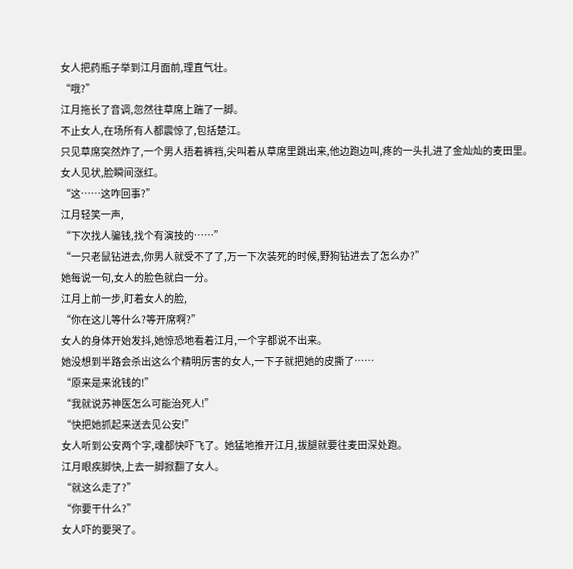女人把药瓶子举到江月面前,理直气壮。
“哦?”
江月拖长了音调,忽然往草席上踹了一脚。
不止女人,在场所有人都震惊了,包括楚江。
只见草席突然炸了,一个男人捂着裤裆,尖叫着从草席里跳出来,他边跑边叫,疼的一头扎进了金灿灿的麦田里。
女人见状,脸瞬间涨红。
“这……这咋回事?”
江月轻笑一声,
“下次找人骗钱,找个有演技的……”
“一只老鼠钻进去,你男人就受不了了,万一下次装死的时候,野狗钻进去了怎么办?”
她每说一句,女人的脸色就白一分。
江月上前一步,盯着女人的脸,
“你在这儿等什么?等开席啊?”
女人的身体开始发抖,她惊恐地看着江月,一个字都说不出来。
她没想到半路会杀出这么个精明厉害的女人,一下子就把她的皮撕了……
“原来是来讹钱的!”
“我就说苏神医怎么可能治死人!”
“快把她抓起来送去见公安!”
女人听到公安两个字,魂都快吓飞了。她猛地推开江月,拔腿就要往麦田深处跑。
江月眼疾脚快,上去一脚掀翻了女人。
“就这么走了?”
“你要干什么?”
女人吓的要哭了。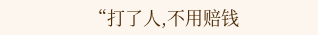“打了人,不用赔钱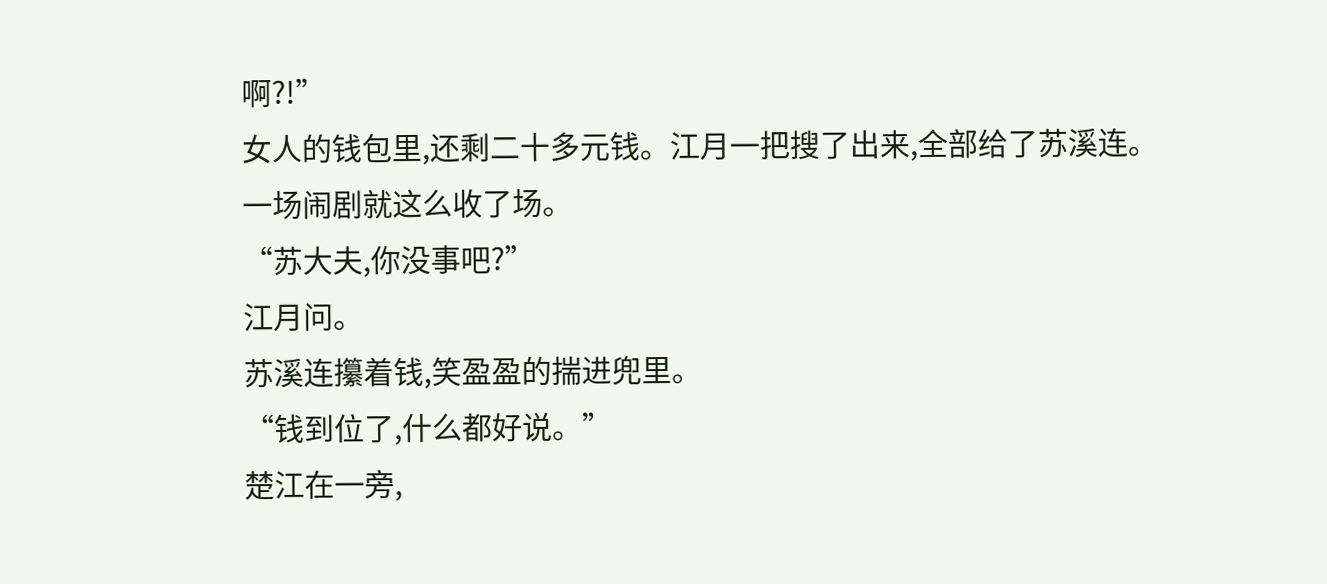啊?!”
女人的钱包里,还剩二十多元钱。江月一把搜了出来,全部给了苏溪连。
一场闹剧就这么收了场。
“苏大夫,你没事吧?”
江月问。
苏溪连攥着钱,笑盈盈的揣进兜里。
“钱到位了,什么都好说。”
楚江在一旁,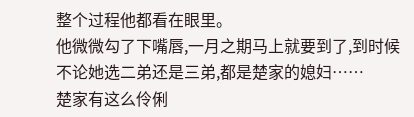整个过程他都看在眼里。
他微微勾了下嘴唇,一月之期马上就要到了,到时候不论她选二弟还是三弟,都是楚家的媳妇……
楚家有这么伶俐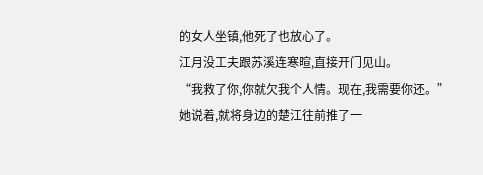的女人坐镇,他死了也放心了。
江月没工夫跟苏溪连寒暄,直接开门见山。
“我救了你,你就欠我个人情。现在,我需要你还。”
她说着,就将身边的楚江往前推了一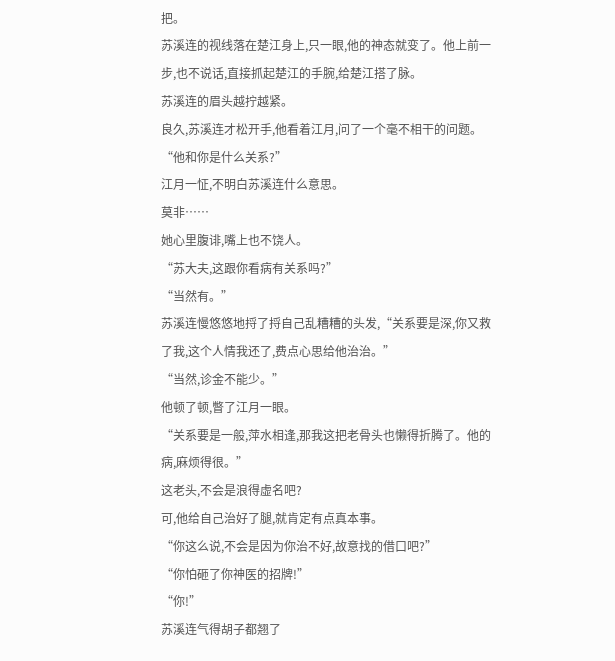把。
苏溪连的视线落在楚江身上,只一眼,他的神态就变了。他上前一步,也不说话,直接抓起楚江的手腕,给楚江搭了脉。
苏溪连的眉头越拧越紧。
良久,苏溪连才松开手,他看着江月,问了一个毫不相干的问题。
“他和你是什么关系?”
江月一怔,不明白苏溪连什么意思。
莫非……
她心里腹诽,嘴上也不饶人。
“苏大夫,这跟你看病有关系吗?”
“当然有。”
苏溪连慢悠悠地捋了捋自己乱糟糟的头发,“关系要是深,你又救了我,这个人情我还了,费点心思给他治治。”
“当然,诊金不能少。”
他顿了顿,瞥了江月一眼。
“关系要是一般,萍水相逢,那我这把老骨头也懒得折腾了。他的病,麻烦得很。”
这老头,不会是浪得虚名吧?
可,他给自己治好了腿,就肯定有点真本事。
“你这么说,不会是因为你治不好,故意找的借口吧?”
“你怕砸了你神医的招牌!”
“你!”
苏溪连气得胡子都翘了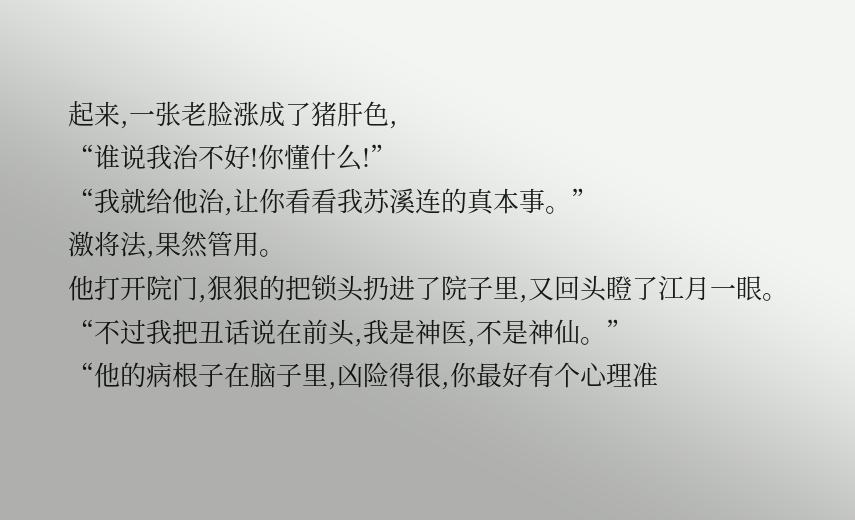起来,一张老脸涨成了猪肝色,
“谁说我治不好!你懂什么!”
“我就给他治,让你看看我苏溪连的真本事。”
激将法,果然管用。
他打开院门,狠狠的把锁头扔进了院子里,又回头瞪了江月一眼。
“不过我把丑话说在前头,我是神医,不是神仙。”
“他的病根子在脑子里,凶险得很,你最好有个心理准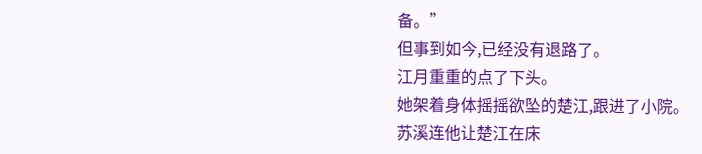备。”
但事到如今,已经没有退路了。
江月重重的点了下头。
她架着身体摇摇欲坠的楚江,跟进了小院。
苏溪连他让楚江在床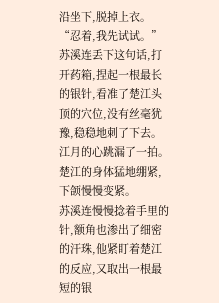沿坐下,脱掉上衣。
“忍着,我先试试。”
苏溪连丢下这句话,打开药箱,捏起一根最长的银针,看准了楚江头顶的穴位,没有丝毫犹豫,稳稳地刺了下去。
江月的心跳漏了一拍。
楚江的身体猛地绷紧,下颌慢慢变紧。
苏溪连慢慢捻着手里的针,额角也渗出了细密的汗珠,他紧盯着楚江的反应,又取出一根最短的银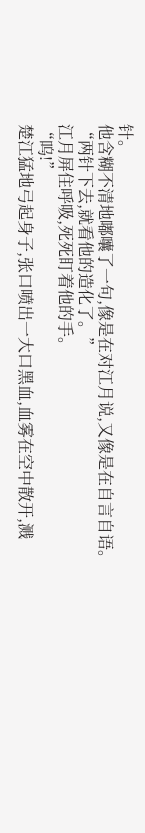针。
他含糊不清地嘟囔了一句,像是在对江月说,又像是在自言自语。
“两针下去,就看他的造化了。”
江月屏住呼吸,死死盯着他的手。
“呜!”
楚江猛地弓起身子,张口喷出一大口黑血,血雾在空中散开,溅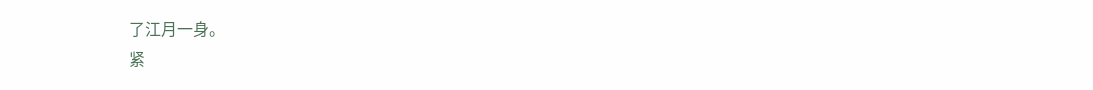了江月一身。
紧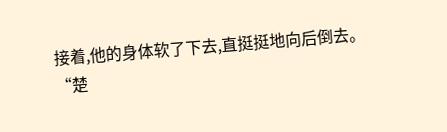接着,他的身体软了下去,直挺挺地向后倒去。
“楚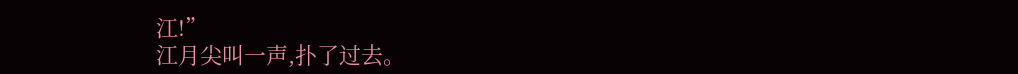江!”
江月尖叫一声,扑了过去。